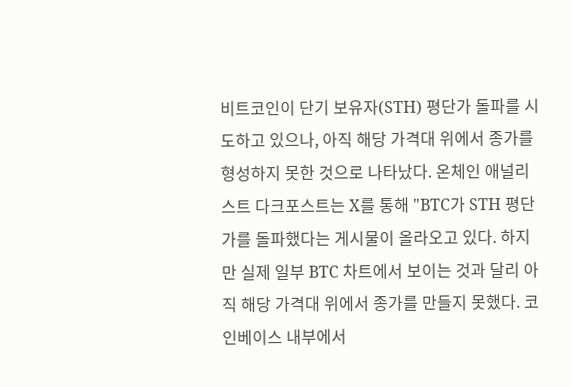비트코인이 단기 보유자(STH) 평단가 돌파를 시도하고 있으나, 아직 해당 가격대 위에서 종가를 형성하지 못한 것으로 나타났다. 온체인 애널리스트 다크포스트는 X를 통해 "BTC가 STH 평단가를 돌파했다는 게시물이 올라오고 있다. 하지만 실제 일부 BTC 차트에서 보이는 것과 달리 아직 해당 가격대 위에서 종가를 만들지 못했다. 코인베이스 내부에서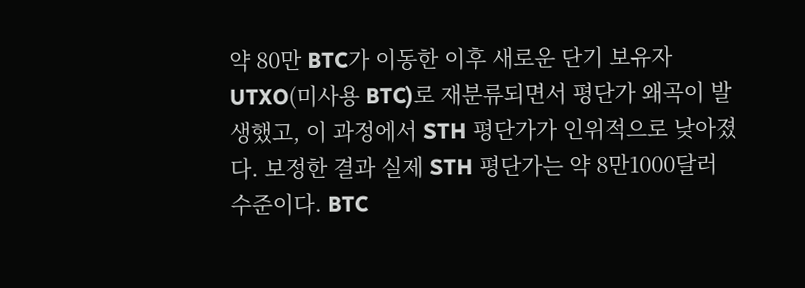약 80만 BTC가 이동한 이후 새로운 단기 보유자 UTXO(미사용 BTC)로 재분류되면서 평단가 왜곡이 발생했고, 이 과정에서 STH 평단가가 인위적으로 낮아졌다. 보정한 결과 실제 STH 평단가는 약 8만1000달러 수준이다. BTC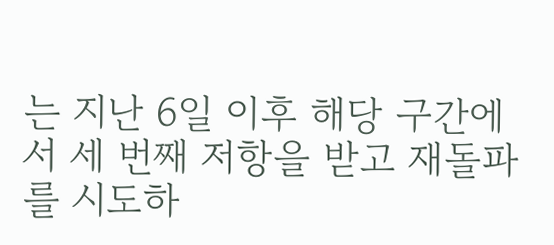는 지난 6일 이후 해당 구간에서 세 번째 저항을 받고 재돌파를 시도하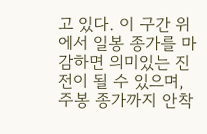고 있다. 이 구간 위에서 일봉 종가를 마감하면 의미있는 진전이 될 수 있으며, 주봉 종가까지 안착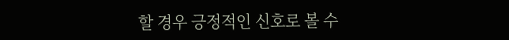할 경우 긍정적인 신호로 볼 수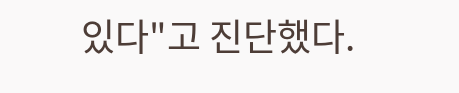있다"고 진단했다.